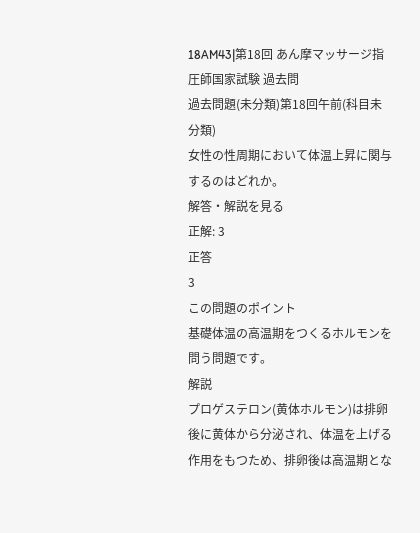18AM43|第18回 あん摩マッサージ指圧師国家試験 過去問
過去問題(未分類)第18回午前(科目未分類)
女性の性周期において体温上昇に関与するのはどれか。
解答・解説を見る
正解: 3
正答
3
この問題のポイント
基礎体温の高温期をつくるホルモンを問う問題です。
解説
プロゲステロン(黄体ホルモン)は排卵後に黄体から分泌され、体温を上げる作用をもつため、排卵後は高温期とな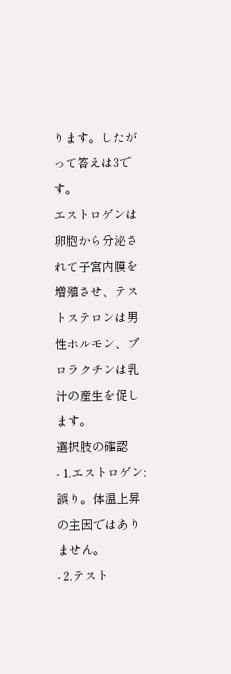ります。したがって答えは3です。
エストロゲンは卵胞から分泌されて子宮内膜を増殖させ、テストステロンは男性ホルモン、プロラクチンは乳汁の産生を促します。
選択肢の確認
- 1.エストロゲン:誤り。体温上昇の主因ではありません。
- 2.テスト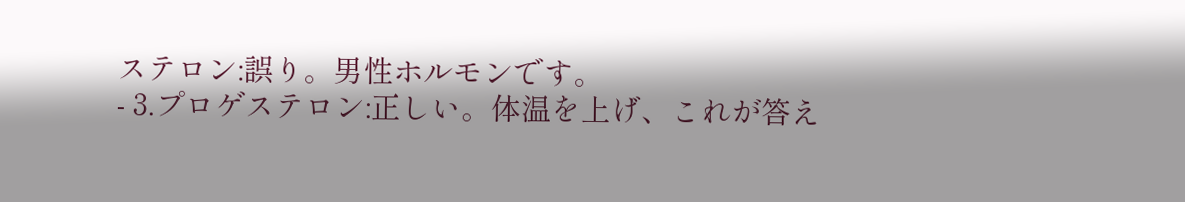ステロン:誤り。男性ホルモンです。
- 3.プロゲステロン:正しい。体温を上げ、これが答え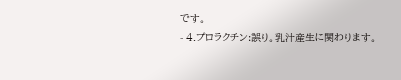です。
- 4.プロラクチン:誤り。乳汁産生に関わります。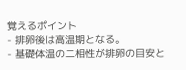覚えるポイント
- 排卵後は高温期となる。
- 基礎体温の二相性が排卵の目安と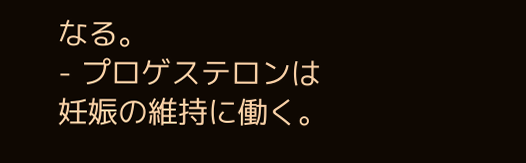なる。
- プロゲステロンは妊娠の維持に働く。